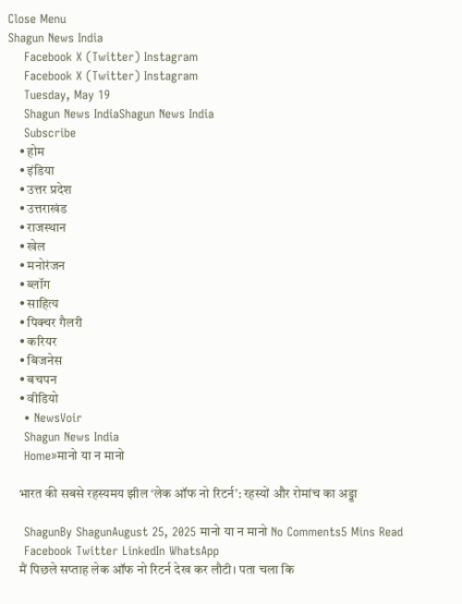Close Menu
Shagun News India
    Facebook X (Twitter) Instagram
    Facebook X (Twitter) Instagram
    Tuesday, May 19
    Shagun News IndiaShagun News India
    Subscribe
    • होम
    • इंडिया
    • उत्तर प्रदेश
    • उत्तराखंड
    • राजस्थान
    • खेल
    • मनोरंजन
    • ब्लॉग
    • साहित्य
    • पिक्चर गैलरी
    • करियर
    • बिजनेस
    • बचपन
    • वीडियो
    • NewsVoir
    Shagun News India
    Home»मानो या न मानो

    भारत की सबसे रहस्यमय झील ‘लेक ऑफ नो रिटर्न’: रहस्यों और रोमांच का अड्डा

    ShagunBy ShagunAugust 25, 2025 मानो या न मानो No Comments5 Mins Read
    Facebook Twitter LinkedIn WhatsApp
    मैं पिछले सप्ताह लेक ऑफ नो रिटर्न देख कर लौटी। पता चला कि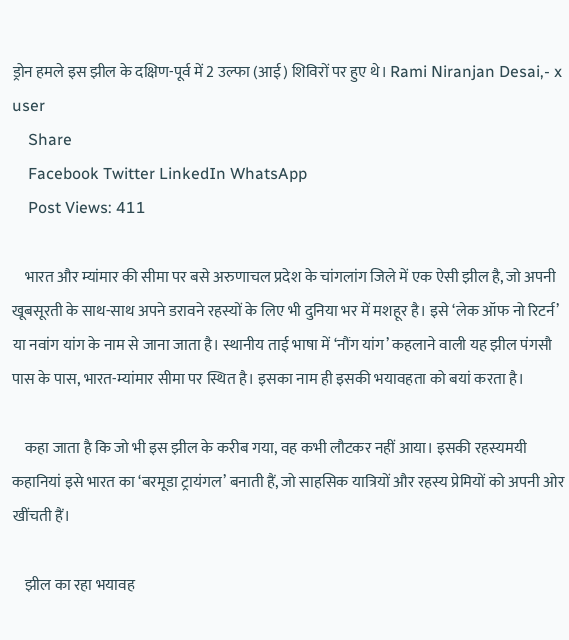ड्रोन हमले इस झील के दक्षिण-पूर्व में 2 उल्फा (आई) शिविरों पर हुए थे। Rami Niranjan Desai,- x user
    Share
    Facebook Twitter LinkedIn WhatsApp
    Post Views: 411

    भारत और म्यांमार की सीमा पर बसे अरुणाचल प्रदेश के चांगलांग जिले में एक ऐसी झील है, जो अपनी खूबसूरती के साथ-साथ अपने डरावने रहस्यों के लिए भी दुनिया भर में मशहूर है। इसे ‘लेक ऑफ नो रिटर्न’ या नवांग यांग के नाम से जाना जाता है। स्थानीय ताई भाषा में ‘नौंग यांग’ कहलाने वाली यह झील पंगसौ पास के पास, भारत-म्यांमार सीमा पर स्थित है। इसका नाम ही इसकी भयावहता को बयां करता है।

    कहा जाता है कि जो भी इस झील के करीब गया, वह कभी लौटकर नहीं आया। इसकी रहस्यमयी कहानियां इसे भारत का ‘बरमूडा ट्रायंगल’ बनाती हैं, जो साहसिक यात्रियों और रहस्य प्रेमियों को अपनी ओर खींचती हैं।

    झील का रहा भयावह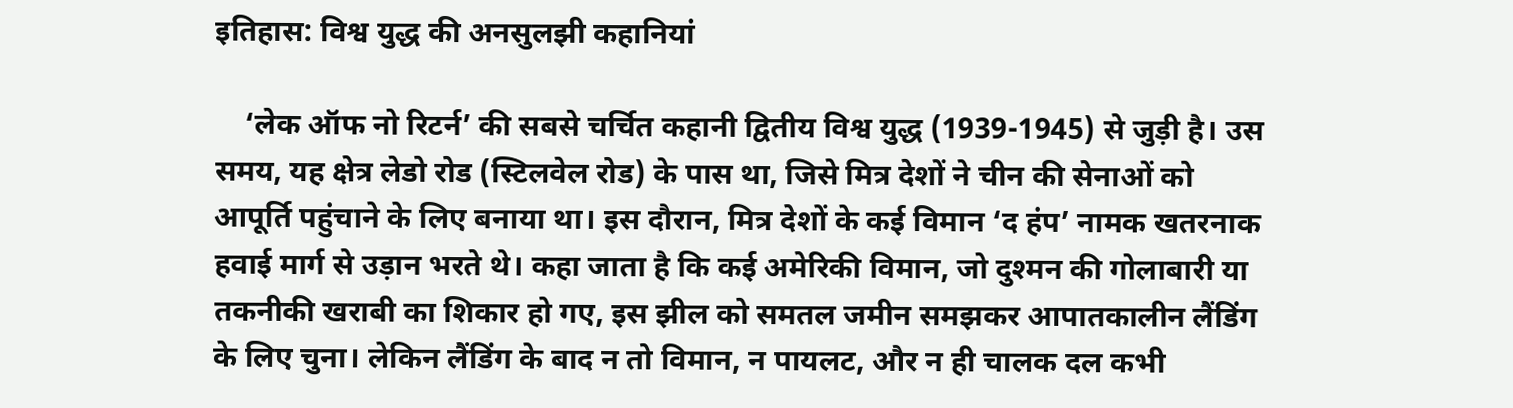इतिहास: विश्व युद्ध की अनसुलझी कहानियां

    ‘लेक ऑफ नो रिटर्न’ की सबसे चर्चित कहानी द्वितीय विश्व युद्ध (1939-1945) से जुड़ी है। उस समय, यह क्षेत्र लेडो रोड (स्टिलवेल रोड) के पास था, जिसे मित्र देशों ने चीन की सेनाओं को आपूर्ति पहुंचाने के लिए बनाया था। इस दौरान, मित्र देशों के कई विमान ‘द हंप’ नामक खतरनाक हवाई मार्ग से उड़ान भरते थे। कहा जाता है कि कई अमेरिकी विमान, जो दुश्मन की गोलाबारी या तकनीकी खराबी का शिकार हो गए, इस झील को समतल जमीन समझकर आपातकालीन लैंडिंग के लिए चुना। लेकिन लैंडिंग के बाद न तो विमान, न पायलट, और न ही चालक दल कभी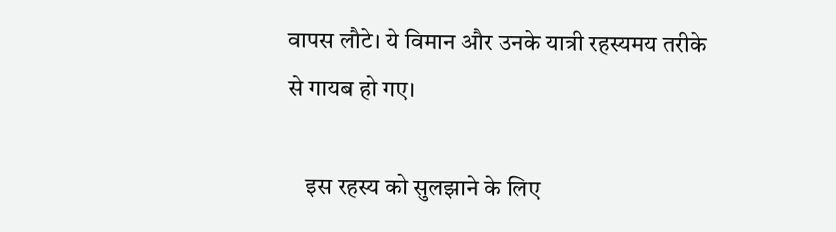वापस लौटे। ये विमान और उनके यात्री रहस्यमय तरीके से गायब हो गए।

    इस रहस्य को सुलझाने के लिए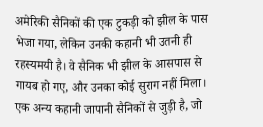अमेरिकी सैनिकों की एक टुकड़ी को झील के पास भेजा गया, लेकिन उनकी कहानी भी उतनी ही रहस्यमयी है। वे सैनिक भी झील के आसपास से गायब हो गए, और उनका कोई सुराग नहीं मिला। एक अन्य कहानी जापानी सैनिकों से जुड़ी है, जो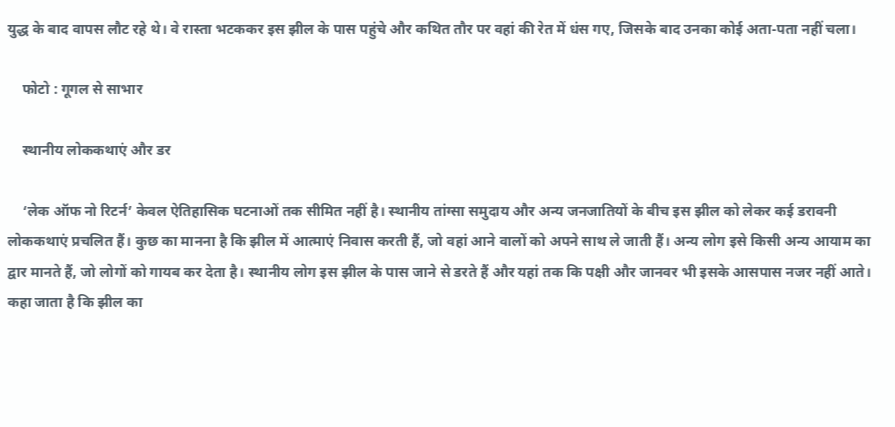युद्ध के बाद वापस लौट रहे थे। वे रास्ता भटककर इस झील के पास पहुंचे और कथित तौर पर वहां की रेत में धंस गए, जिसके बाद उनका कोई अता-पता नहीं चला।

    फोटो : गूगल से साभार

    स्थानीय लोककथाएं और डर

    ‘लेक ऑफ नो रिटर्न’ केवल ऐतिहासिक घटनाओं तक सीमित नहीं है। स्थानीय तांग्सा समुदाय और अन्य जनजातियों के बीच इस झील को लेकर कई डरावनी लोककथाएं प्रचलित हैं। कुछ का मानना है कि झील में आत्माएं निवास करती हैं, जो वहां आने वालों को अपने साथ ले जाती हैं। अन्य लोग इसे किसी अन्य आयाम का द्वार मानते हैं, जो लोगों को गायब कर देता है। स्थानीय लोग इस झील के पास जाने से डरते हैं और यहां तक कि पक्षी और जानवर भी इसके आसपास नजर नहीं आते। कहा जाता है कि झील का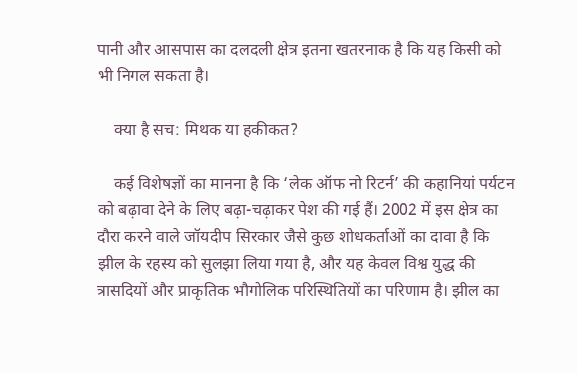पानी और आसपास का दलदली क्षेत्र इतना खतरनाक है कि यह किसी को भी निगल सकता है।

    क्या है सच: मिथक या हकीकत?

    कई विशेषज्ञों का मानना है कि ‘लेक ऑफ नो रिटर्न’ की कहानियां पर्यटन को बढ़ावा देने के लिए बढ़ा-चढ़ाकर पेश की गई हैं। 2002 में इस क्षेत्र का दौरा करने वाले जॉयदीप सिरकार जैसे कुछ शोधकर्ताओं का दावा है कि झील के रहस्य को सुलझा लिया गया है, और यह केवल विश्व युद्ध की त्रासदियों और प्राकृतिक भौगोलिक परिस्थितियों का परिणाम है। झील का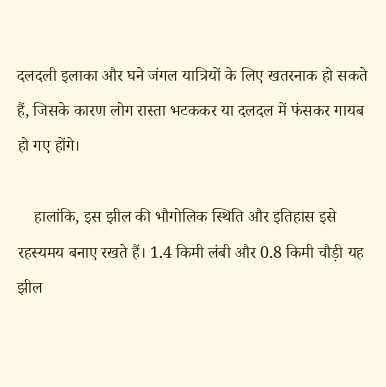दलदली इलाका और घने जंगल यात्रियों के लिए खतरनाक हो सकते हैं, जिसके कारण लोग रास्ता भटककर या दलदल में फंसकर गायब हो गए होंगे।

    हालांकि, इस झील की भौगोलिक स्थिति और इतिहास इसे रहस्यमय बनाए रखते हैं। 1.4 किमी लंबी और 0.8 किमी चौड़ी यह झील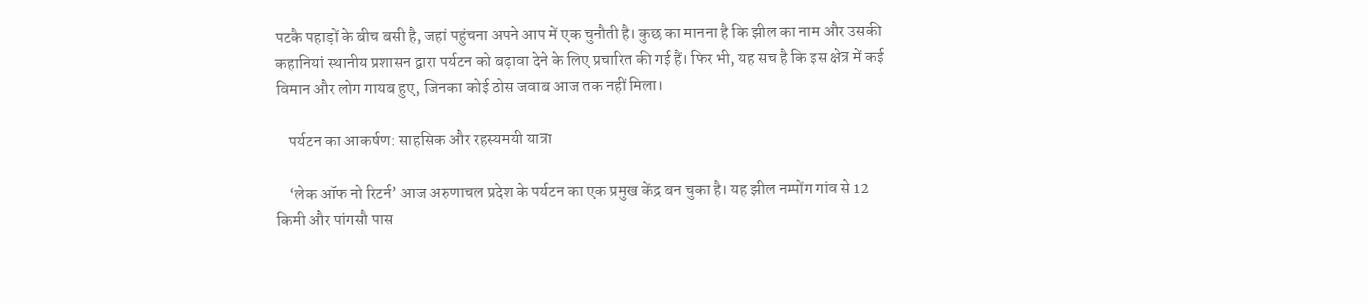पटकै पहाड़ों के बीच बसी है, जहां पहुंचना अपने आप में एक चुनौती है। कुछ का मानना है कि झील का नाम और उसकी कहानियां स्थानीय प्रशासन द्वारा पर्यटन को बढ़ावा देने के लिए प्रचारित की गई हैं। फिर भी, यह सच है कि इस क्षेत्र में कई विमान और लोग गायब हुए, जिनका कोई ठोस जवाब आज तक नहीं मिला।

    पर्यटन का आकर्षण: साहसिक और रहस्यमयी यात्रा

    ‘लेक ऑफ नो रिटर्न’ आज अरुणाचल प्रदेश के पर्यटन का एक प्रमुख केंद्र बन चुका है। यह झील नम्पोंग गांव से 12 किमी और पांगसौ पास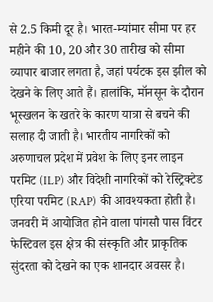से 2.5 किमी दूर है। भारत-म्यांमार सीमा पर हर महीने की 10, 20 और 30 तारीख को सीमा व्यापार बाजार लगता है, जहां पर्यटक इस झील को देखने के लिए आते हैं। हालांकि, मॉनसून के दौरान भूस्खलन के खतरे के कारण यात्रा से बचने की सलाह दी जाती है। भारतीय नागरिकों को अरुणाचल प्रदेश में प्रवेश के लिए इनर लाइन परमिट (ILP) और विदेशी नागरिकों को रेस्ट्रिक्टेड एरिया परमिट (RAP) की आवश्यकता होती है। जनवरी में आयोजित होने वाला पांगसौ पास विंटर फेस्टिवल इस क्षेत्र की संस्कृति और प्राकृतिक सुंदरता को देखने का एक शानदार अवसर है।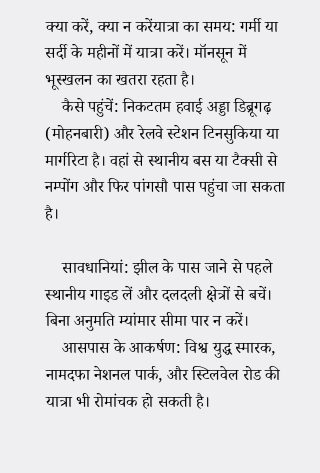क्या करें, क्या न करेंयात्रा का समय: गर्मी या सर्दी के महीनों में यात्रा करें। मॉनसून में भूस्खलन का खतरा रहता है।
    कैसे पहुंचें: निकटतम हवाई अड्डा डिब्रूगढ़ (मोहनबारी) और रेलवे स्टेशन टिनसुकिया या मार्गरिटा है। वहां से स्थानीय बस या टैक्सी से नम्पोंग और फिर पांगसौ पास पहुंचा जा सकता है।

    सावधानियां: झील के पास जाने से पहले स्थानीय गाइड लें और दलदली क्षेत्रों से बचें। बिना अनुमति म्यांमार सीमा पार न करें।
    आसपास के आकर्षण: विश्व युद्ध स्मारक, नामदफा नेशनल पार्क, और स्टिलवेल रोड की यात्रा भी रोमांचक हो सकती है।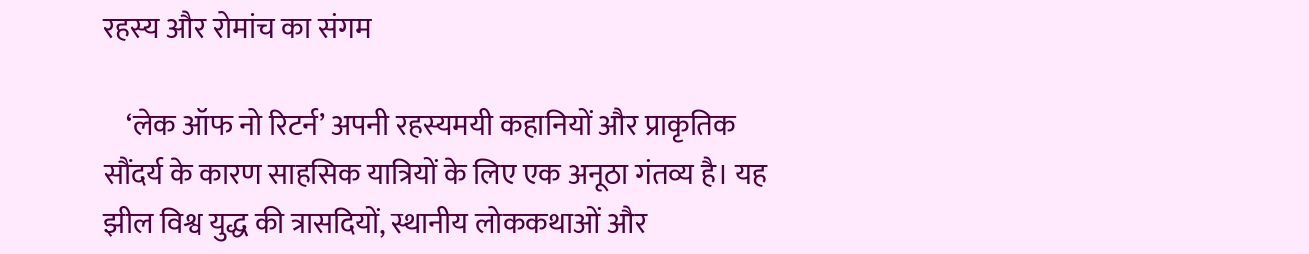रहस्य और रोमांच का संगम

    ‘लेक ऑफ नो रिटर्न’ अपनी रहस्यमयी कहानियों और प्राकृतिक सौंदर्य के कारण साहसिक यात्रियों के लिए एक अनूठा गंतव्य है। यह झील विश्व युद्ध की त्रासदियों, स्थानीय लोककथाओं और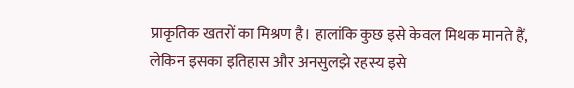प्राकृतिक खतरों का मिश्रण है। हालांकि कुछ इसे केवल मिथक मानते हैं, लेकिन इसका इतिहास और अनसुलझे रहस्य इसे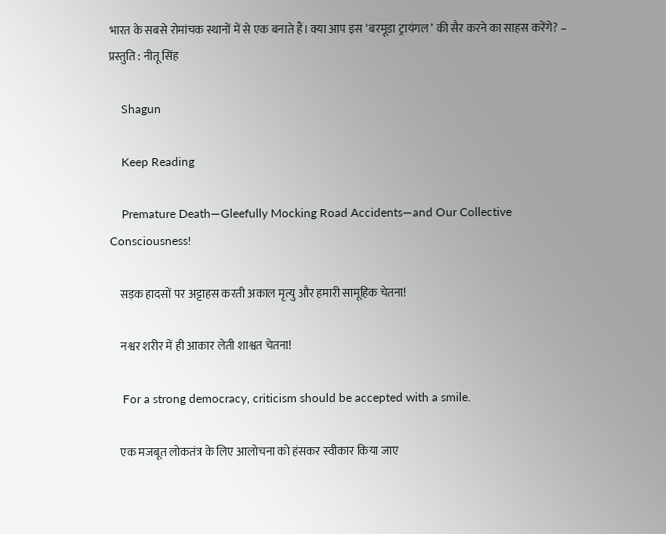भारत के सबसे रोमांचक स्थानों में से एक बनाते हैं। क्या आप इस ‘बरमूडा ट्रायंगल’ की सैर करने का साहस करेंगे? – प्रस्तुति : नीतू सिंह

    Shagun

    Keep Reading

    Premature Death—Gleefully Mocking Road Accidents—and Our Collective Consciousness!

    सड़क हादसों पर अट्टाहस करती अकाल मृत्यु और हमारी सामूहिक चेतना!

    नश्वर शरीर में ही आकार लेती शाश्वत चेतना!

    For a strong democracy, criticism should be accepted with a smile.

    एक मजबूत लोकतंत्र के लिए आलोचना को हंसकर स्वीकार किया जाए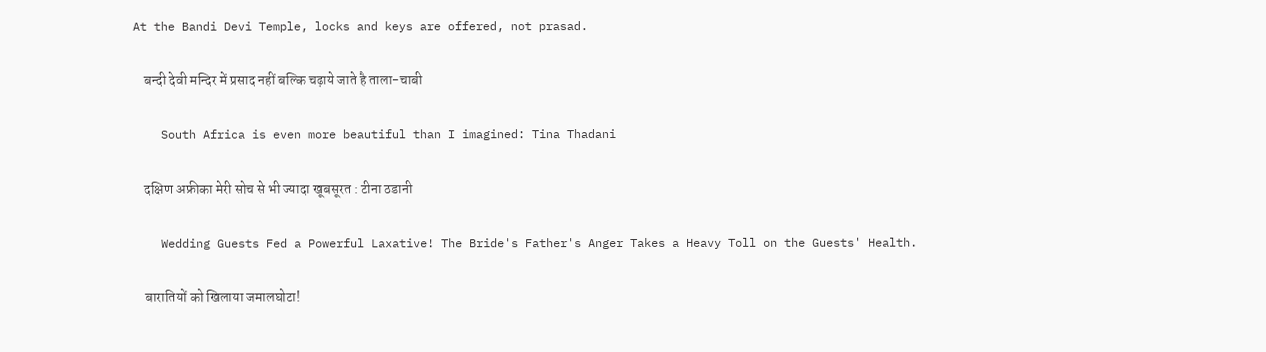At the Bandi Devi Temple, locks and keys are offered, not prasad.

    बन्दी देवी मन्दिर में प्रसाद नहीं बल्कि चढ़ाये जाते है ताला-चाबी

    South Africa is even more beautiful than I imagined: Tina Thadani

    दक्षिण अफ्रीका मेरी सोच से भी ज्यादा खूबसूरत : टीना ठडानी

    Wedding Guests Fed a Powerful Laxative! The Bride's Father's Anger Takes a Heavy Toll on the Guests' Health.

    बारातियों को खिलाया जमालघोटा!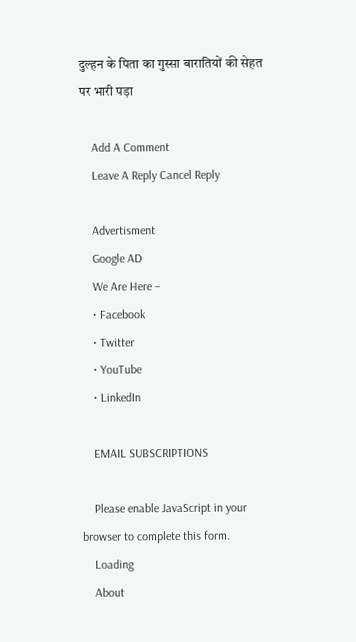दुल्हन के पिता का गुस्सा बारातियों की सेहत पर भारी पड़ा

    Add A Comment
    Leave A Reply Cancel Reply

    Advertisment
    Google AD
    We Are Here –
    • Facebook
    • Twitter
    • YouTube
    • LinkedIn

    EMAIL SUBSCRIPTIONS

    Please enable JavaScript in your browser to complete this form.
    Loading
    About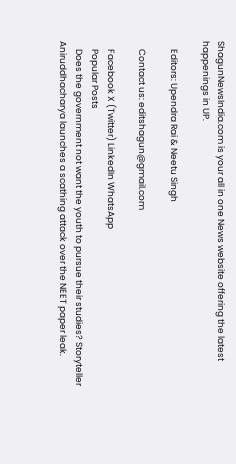ShagunNewsIndia.com is your all in one News website offering the latest happenings in UP.

    Editors: Upendra Rai & Neetu Singh

    Contact us: editshagun@gmail.com

    Facebook X (Twitter) LinkedIn WhatsApp
    Popular Posts
    Does the government not want the youth to pursue their studies? Storyteller Aniruddhacharya launches a scathing attack over the NEET paper leak.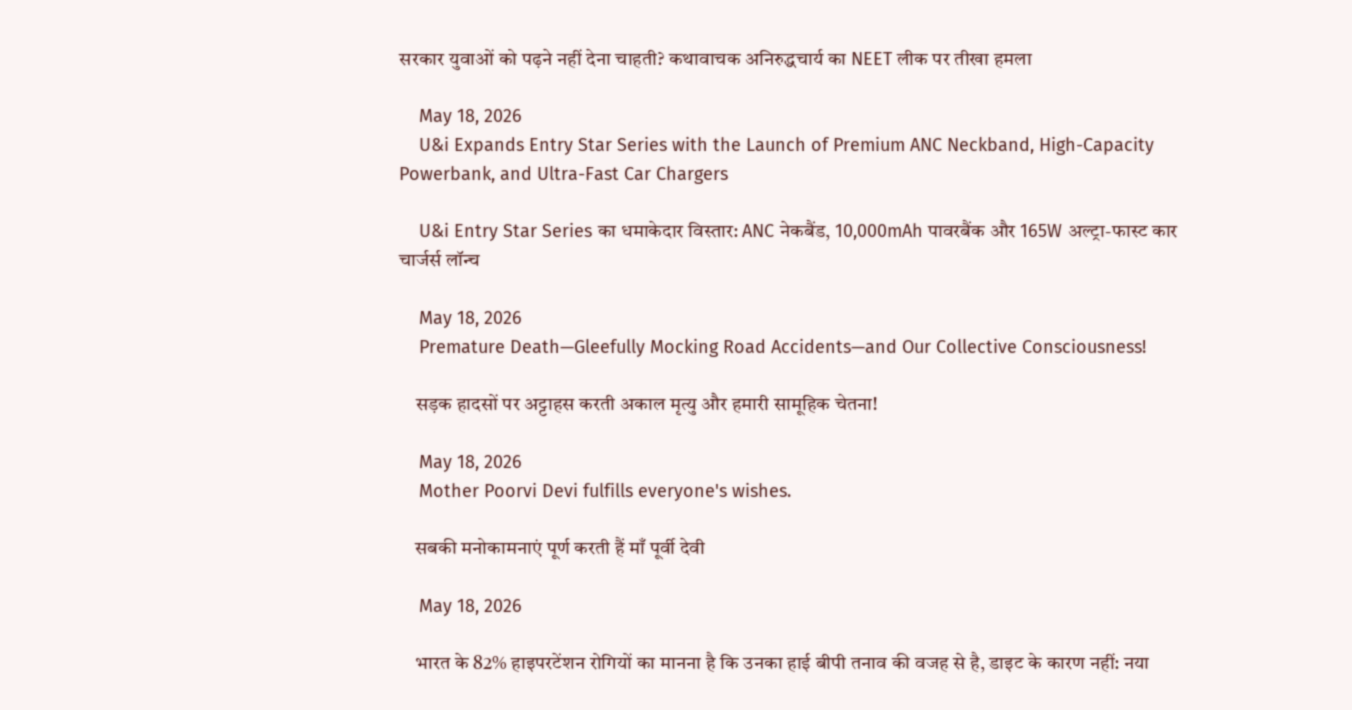सरकार युवाओं को पढ़ने नहीं देना चाहती? कथावाचक अनिरुद्धचार्य का NEET लीक पर तीखा हमला

    May 18, 2026
    U&i Expands Entry Star Series with the Launch of Premium ANC Neckband, High-Capacity Powerbank, and Ultra-Fast Car Chargers

    U&i Entry Star Series का धमाकेदार विस्तार: ANC नेकबैंड, 10,000mAh पावरबैंक और 165W अल्ट्रा-फास्ट कार चार्जर्स लॉन्च

    May 18, 2026
    Premature Death—Gleefully Mocking Road Accidents—and Our Collective Consciousness!

    सड़क हादसों पर अट्टाहस करती अकाल मृत्यु और हमारी सामूहिक चेतना!

    May 18, 2026
    Mother Poorvi Devi fulfills everyone's wishes.

    सबकी मनोकामनाएं पूर्ण करती हैं माँ पूर्वी देवी

    May 18, 2026

    भारत के 82% हाइपरटेंशन रोगियों का मानना है कि उनका हाई बीपी तनाव की वजह से है, डाइट के कारण नहीं: नया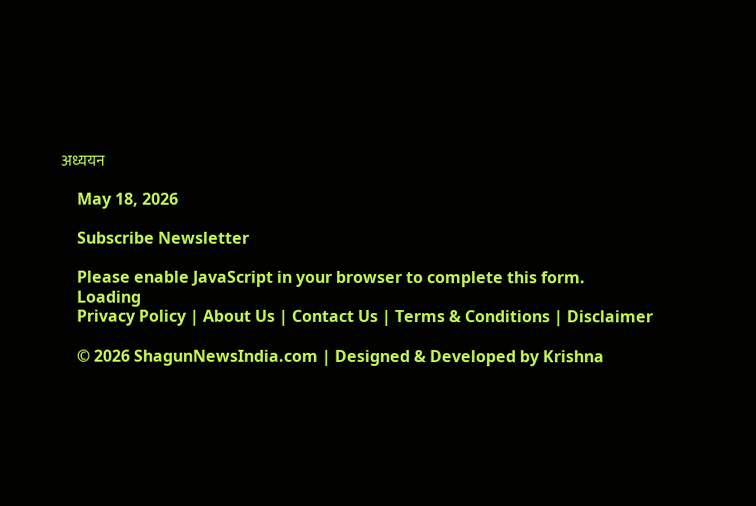अध्ययन

    May 18, 2026

    Subscribe Newsletter

    Please enable JavaScript in your browser to complete this form.
    Loading
    Privacy Policy | About Us | Contact Us | Terms & Conditions | Disclaimer

    © 2026 ShagunNewsIndia.com | Designed & Developed by Krishna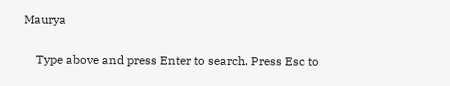Maurya

    Type above and press Enter to search. Press Esc to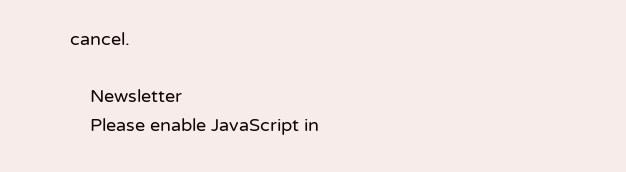cancel.

    Newsletter
    Please enable JavaScript in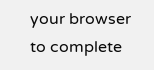your browser to complete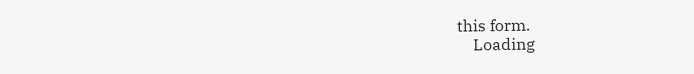this form.
    Loading